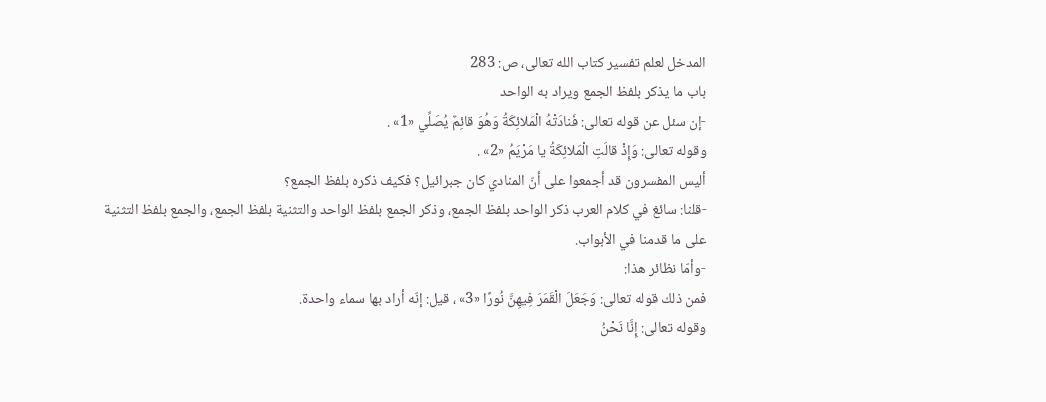المدخل لعلم تفسير كتاب الله تعالى، ص: 283
باب ما يذكر بلفظ الجمع ويراد به الواحد
-إن سئل عن قوله تعالى: فَنادَتْهُ الْمَلائِكَةُ وَهُوَ قائِمٌ يُصَلِّي «1» .
وقوله تعالى: وَإِذْ قالَتِ الْمَلائِكَةُ يا مَرْيَمُ «2» .
أليس المفسرون قد أجمعوا على أنّ المنادي كان جبرائيل؟ فكيف ذكره بلفظ الجمع؟
-قلنا: سائغ في كلام العرب ذكر الواحد بلفظ الجمع، وذكر الجمع بلفظ الواحد والتثنية بلفظ الجمع، والجمع بلفظ التثنية على ما قدمنا في الأبواب.
-وأمّا نظائر هذا:
فمن ذلك قوله تعالى: وَجَعَلَ الْقَمَرَ فِيهِنَّ نُورًا «3» ، قيل: إنّه أراد بها سماء واحدة.
وقوله تعالى: إِنَّا نَحْنُ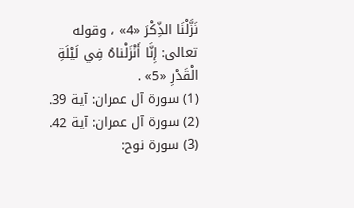نَزَّلْنَا الذِّكْرَ «4» ، وقوله تعالى: إِنَّا أَنْزَلْناهُ فِي لَيْلَةِ الْقَدْرِ «5» .
(1) سورة آل عمران: آية 39.
(2) سورة آل عمران: آية 42.
(3) سورة نوح: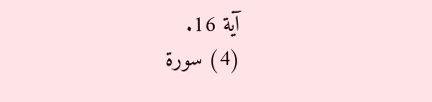آية 16.
(4) سورة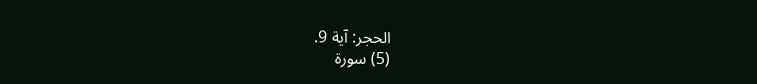الحجر: آية 9.
(5) سورة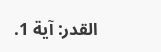القدر: آية 1.